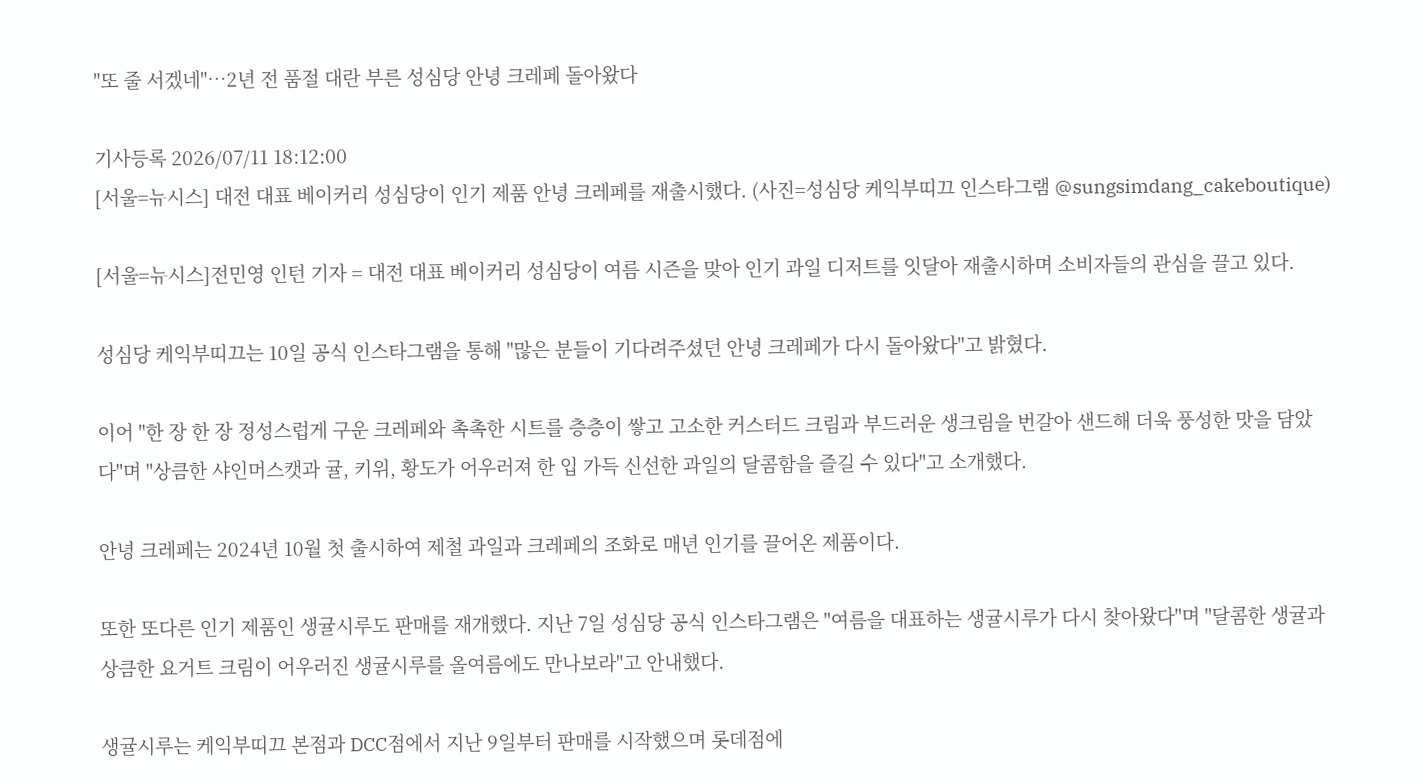"또 줄 서겠네"…2년 전 품절 대란 부른 성심당 안녕 크레페 돌아왔다

기사등록 2026/07/11 18:12:00
[서울=뉴시스] 대전 대표 베이커리 성심당이 인기 제품 안녕 크레페를 재출시했다. (사진=성심당 케익부띠끄 인스타그램 @sungsimdang_cakeboutique)

[서울=뉴시스]전민영 인턴 기자 = 대전 대표 베이커리 성심당이 여름 시즌을 맞아 인기 과일 디저트를 잇달아 재출시하며 소비자들의 관심을 끌고 있다.

성심당 케익부띠끄는 10일 공식 인스타그램을 통해 "많은 분들이 기다려주셨던 안녕 크레페가 다시 돌아왔다"고 밝혔다.

이어 "한 장 한 장 정성스럽게 구운 크레페와 촉촉한 시트를 층층이 쌓고 고소한 커스터드 크림과 부드러운 생크림을 번갈아 샌드해 더욱 풍성한 맛을 담았다"며 "상큼한 샤인머스캣과 귤, 키위, 황도가 어우러져 한 입 가득 신선한 과일의 달콤함을 즐길 수 있다"고 소개했다.

안녕 크레페는 2024년 10월 첫 출시하여 제철 과일과 크레페의 조화로 매년 인기를 끌어온 제품이다.

또한 또다른 인기 제품인 생귤시루도 판매를 재개했다. 지난 7일 성심당 공식 인스타그램은 "여름을 대표하는 생귤시루가 다시 찾아왔다"며 "달콤한 생귤과 상큼한 요거트 크림이 어우러진 생귤시루를 올여름에도 만나보라"고 안내했다.

생귤시루는 케익부띠끄 본점과 DCC점에서 지난 9일부터 판매를 시작했으며 롯데점에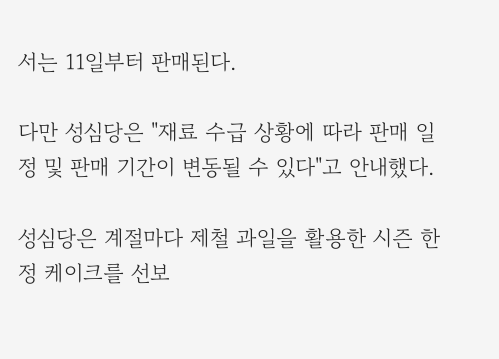서는 11일부터 판매된다.

다만 성심당은 "재료 수급 상황에 따라 판매 일정 및 판매 기간이 변동될 수 있다"고 안내했다.

성심당은 계절마다 제철 과일을 활용한 시즌 한정 케이크를 선보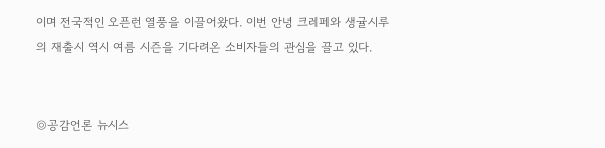이며 전국적인 오픈런 열풍을 이끌어왔다. 이번 안녕 크레페와 생귤시루의 재출시 역시 여름 시즌을 기다려온 소비자들의 관심을 끌고 있다.


◎공감언론 뉴시스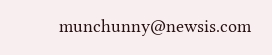munchunny@newsis.com